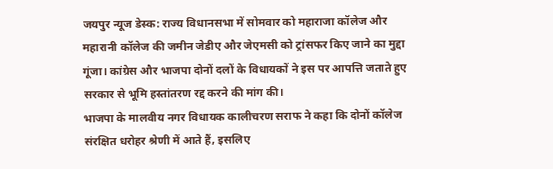जयपुर न्यूज डेस्क: राज्य विधानसभा में सोमवार को महाराजा कॉलेज और महारानी कॉलेज की जमीन जेडीए और जेएमसी को ट्रांसफर किए जाने का मुद्दा गूंजा। कांग्रेस और भाजपा दोनों दलों के विधायकों ने इस पर आपत्ति जताते हुए सरकार से भूमि हस्तांतरण रद्द करने की मांग की।
भाजपा के मालवीय नगर विधायक कालीचरण सराफ ने कहा कि दोनों कॉलेज संरक्षित धरोहर श्रेणी में आते हैं, इसलिए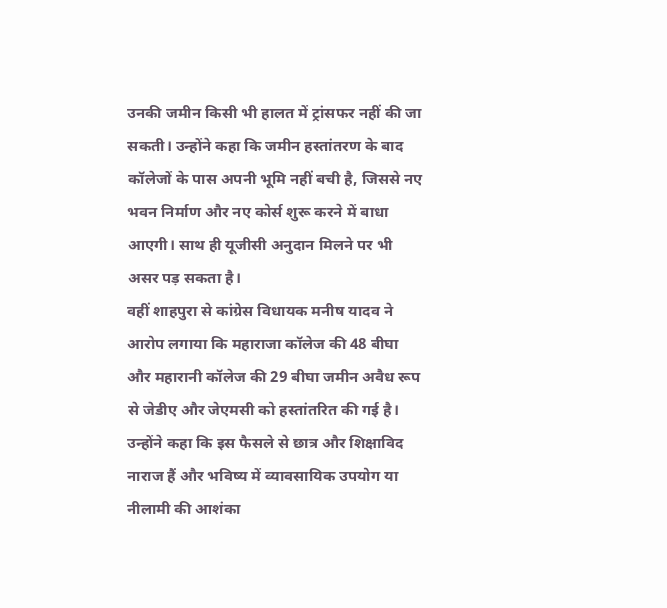उनकी जमीन किसी भी हालत में ट्रांसफर नहीं की जा सकती। उन्होंने कहा कि जमीन हस्तांतरण के बाद कॉलेजों के पास अपनी भूमि नहीं बची है, जिससे नए भवन निर्माण और नए कोर्स शुरू करने में बाधा आएगी। साथ ही यूजीसी अनुदान मिलने पर भी असर पड़ सकता है।
वहीं शाहपुरा से कांग्रेस विधायक मनीष यादव ने आरोप लगाया कि महाराजा कॉलेज की 48 बीघा और महारानी कॉलेज की 29 बीघा जमीन अवैध रूप से जेडीए और जेएमसी को हस्तांतरित की गई है। उन्होंने कहा कि इस फैसले से छात्र और शिक्षाविद नाराज हैं और भविष्य में व्यावसायिक उपयोग या नीलामी की आशंका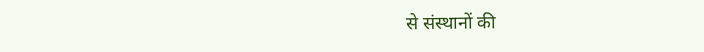से संस्थानों की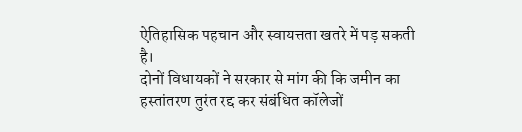ऐतिहासिक पहचान और स्वायत्तता खतरे में पड़ सकती है।
दोनों विधायकों ने सरकार से मांग की कि जमीन का हस्तांतरण तुरंत रद्द कर संबंधित कॉलेजों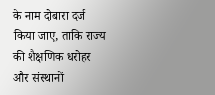के नाम दोबारा दर्ज किया जाए, ताकि राज्य की शैक्षणिक धरोहर और संस्थानों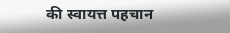की स्वायत्त पहचान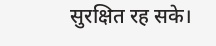सुरक्षित रह सके।